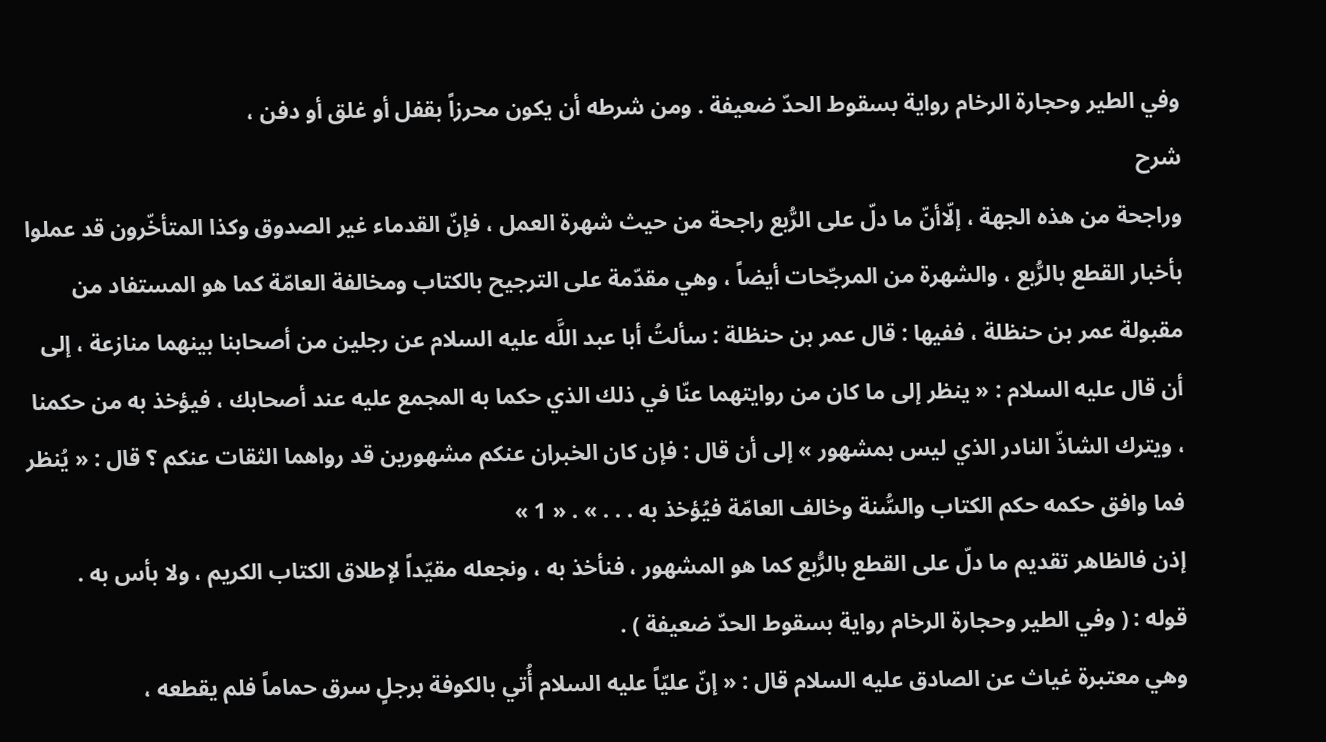وفي الطير وحجارة الرخام رواية بسقوط الحدّ ضعيفة . ومن شرطه أن يكون محرزاً بقفل أو غلق أو دفن ،
شرح
وراجحة من هذه الجهة ، إلّاأنّ ما دلّ على الرُّبع راجحة من حيث شهرة العمل ، فإنّ القدماء غير الصدوق وكذا المتأخّرون قد عملوا بأخبار القطع بالرُّبع ، والشهرة من المرجّحات أيضاً ، وهي مقدّمة على الترجيح بالكتاب ومخالفة العامّة كما هو المستفاد من مقبولة عمر بن حنظلة ، ففيها : قال عمر بن حنظلة : سألتُ أبا عبد اللَّه عليه السلام عن رجلين من أصحابنا بينهما منازعة ، إلى أن قال عليه السلام : « ينظر إلى ما كان من روايتهما عنّا في ذلك الذي حكما به المجمع عليه عند أصحابك ، فيؤخذ به من حكمنا ، ويترك الشاذّ النادر الذي ليس بمشهور » إلى أن قال : فإن كان الخبران عنكم مشهورين قد رواهما الثقات عنكم ؟ قال : « يُنظر فما وافق حكمه حكم الكتاب والسُّنة وخالف العامّة فيُؤخذ به . . . » . « 1 »
إذن فالظاهر تقديم ما دلّ على القطع بالرُّبع كما هو المشهور ، فنأخذ به ، ونجعله مقيّداً لإطلاق الكتاب الكريم ، ولا بأس به .
قوله : ( وفي الطير وحجارة الرخام رواية بسقوط الحدّ ضعيفة ) .
وهي معتبرة غياث عن الصادق عليه السلام قال : « إنّ عليّاً عليه السلام أُتي بالكوفة برجلٍ سرق حماماً فلم يقطعه ،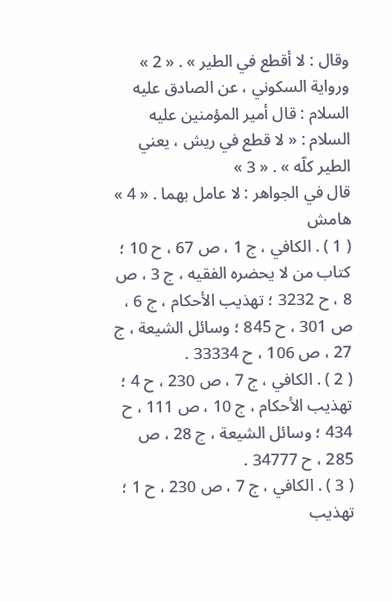وقال : لا أقطع في الطير » . « 2 »
ورواية السكوني ، عن الصادق عليه السلام : قال أمير المؤمنين عليه السلام : « لا قطع في ريش ، يعني الطير كلّه » . « 3 »
قال في الجواهر : لا عامل بهما . « 4 »
هامش
( 1 ) . الكافي ، ج 1 ، ص 67 ، ح 10 ؛ كتاب من لا يحضره الفقيه ، ج 3 ، ص 8 ، ح 3232 ؛ تهذيب الأحكام ، ج 6 ، ص 301 ، ح 845 ؛ وسائل الشيعة ، ج 27 ، ص 106 ، ح 33334 .
( 2 ) . الكافي ، ج 7 ، ص 230 ، ح 4 ؛ تهذيب الأحكام ، ج 10 ، ص 111 ، ح 434 ؛ وسائل الشيعة ، ج 28 ، ص 285 ، ح 34777 .
( 3 ) . الكافي ، ج 7 ، ص 230 ، ح 1 ؛ تهذيب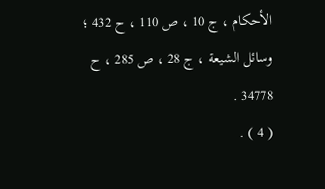الأحكام ، ج 10 ، ص 110 ، ح 432 ؛ وسائل الشيعة ، ج 28 ، ص 285 ، ح 34778 .
( 4 ) .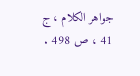جواهر الكلام ، ج 41 ، ص 498 .